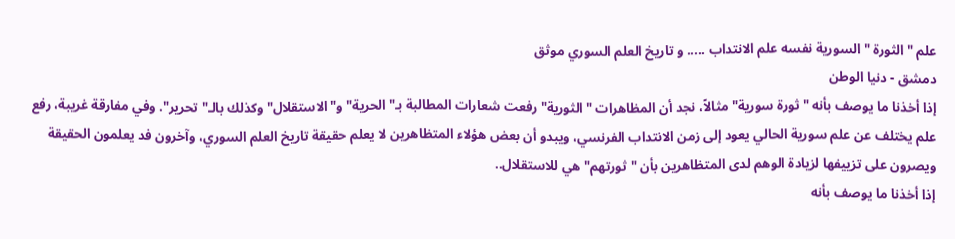علم " الثورة " السورية نفسه علم الانتداب ..... و تاريخ العلم السوري موثق
دمشق - دنيا الوطن
إذا أخذنا ما يوصف بأنه "ثورة سورية" مثالاً، نجد أن المظاهرات "الثورية" رفعت شعارات المطالبة بـ"الحرية" و"الاستقلال" وكذلك بالـ"تحرير". وفي مفارقة غريبة، رفع علم يختلف عن علم سورية الحالي يعود إلى زمن الانتداب الفرنسي، ويبدو أن بعض هؤلاء المتظاهرين لا يعلم حقيقة تاريخ العلم السوري، وآخرون فد يعلمون الحقيقة ويصرون على تزييفها لزيادة الوهم لدى المتظاهرين بأن "ثورتهم" هي للاستقلال..
إذا أخذنا ما يوصف بأنه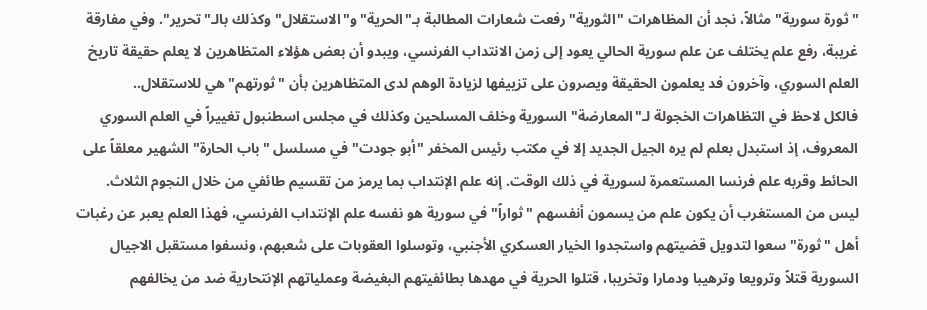"ثورة سورية" مثالاً، نجد أن المظاهرات "الثورية" رفعت شعارات المطالبة بـ"الحرية" و"الاستقلال" وكذلك بالـ"تحرير". وفي مفارقة غريبة، رفع علم يختلف عن علم سورية الحالي يعود إلى زمن الانتداب الفرنسي، ويبدو أن بعض هؤلاء المتظاهرين لا يعلم حقيقة تاريخ العلم السوري، وآخرون فد يعلمون الحقيقة ويصرون على تزييفها لزيادة الوهم لدى المتظاهرين بأن "ثورتهم" هي للاستقلال..
فالكل لاحظ في التظاهرات الخجولة لـ"المعارضة" السورية وخلف المسلحين وكذلك في مجلس اسطنبول تغييراً في العلم السوري المعروف، إذ استبدل بعلم لم يره الجيل الجديد إلا في مكتب رئيس المخفر "أبو جودت" في مسلسل "باب الحارة" الشهير معلقاً على الحائط وقربه علم فرنسا المستعمرة لسورية في ذلك الوقت. إنه علم الإنتداب بما يرمز من تقسيم طائفي من خلال النجوم الثلاث.
ليس من المستغرب أن يكون علم من يسمون أنفسهم "ثواراً" في سورية هو نفسه علم الإنتداب الفرنسي، فهذا العلم يعبر عن رغبات أهل "ثورة" سعوا لتدويل قضيتهم واستجدوا الخيار العسكري الأجنبي، وتوسلوا العقوبات على شعبهم، ونسفوا مستقبل الاجيال السورية قتلاً وترويعا وترهيبا ودمارا وتخريبا، قتلوا الحرية في مهدها بطائفيتهم البغيضة وعملياتهم الإنتحارية ضد من يخالفهم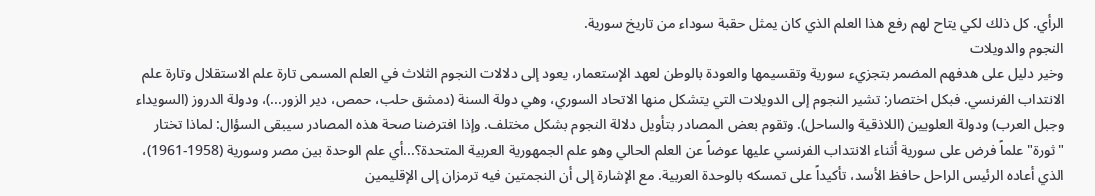الرأي. كل ذلك لكي يتاح لهم رفع هذا العلم الذي كان يمثل حقبة سوداء من تاريخ سورية.
النجوم والدويلات
وخير دليل على هدفهم المضمر بتجزيء سورية وتقسيمها والعودة بالوطن لعهد الإستعمار، يعود إلى دلالات النجوم الثلاث في العلم المسمى تارة علم الاستقلال وتارة علم الانتداب الفرنسي. فبكل اختصار: تشير النجوم إلى الدويلات التي يتشكل منها الاتحاد السوري، وهي دولة السنة (دمشق حلب، حمص، دير الزور...)، ودولة الدروز (السويداء وجبل العرب) ودولة العلويين (اللاذقية والساحل). وتقوم بعض المصادر بتأويل دلالة النجوم بشكل مختلف. وإذا افترضنا صحة هذه المصادر سيبقى السؤال: لماذا تختار "ثورة" علماً فرض على سورية أثناء الانتداب الفرنسي عليها عوضاً عن العلم الحالي وهو علم الجمهورية العربية المتحدة؟...أي علم الوحدة بين مصر وسورية (1958-1961)، الذي أعاده الرئيس الراحل حافظ الأسد، تأكيداً على تمسكه بالوحدة العربية. مع الإشارة إلى أن النجمتين فيه ترمزان إلى الإقليمين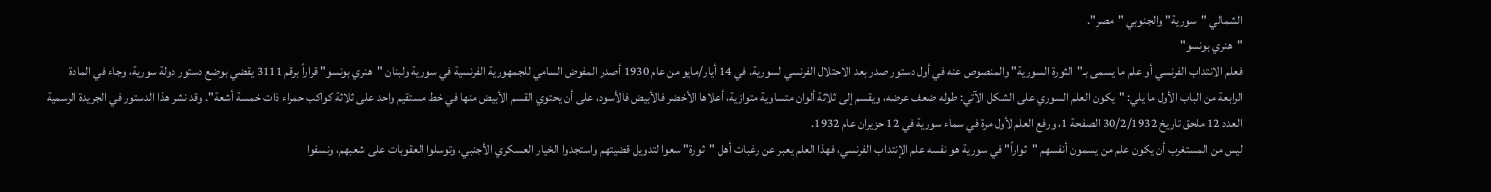الشمالي "سورية" والجنوبي "مصر".
"هنري بونسو"
فعلم الانتداب الفرنسي أو علم ما يسمى بـ"الثورة السورية" والمنصوص عنه في أول دستور صدر بعد الاحتلال الفرنسي لسورية. في 14 أيار/مايو من عام 1930 أصدر المفوض السامي للجمهورية الفرنسية في سورية ولبنان "هنري بونسو" قراراً برقم 3111 يقضي بوضع دستور دولة سورية، وجاء في المادة الرابعة من الباب الأول ما يلي: "يكون العلم السوري على الشكل الآتي: طوله ضعف عرضه، ويقسم إلى ثلاثة ألوان متساوية متوازية، أعلاها الأخضر فالأبيض فالأسود، على أن يحتوي القسم الأبيض منها في خط مستقيم واحد على ثلاثة كواكب حمراء ذات خمسة أشعة". وقد نشر هذا الدستور في الجريدة الرسمية العدد 12 ملحق تاريخ 30/2/1932 الصفحة 1، ورفع العلم لأول مرة في سماء سورية في 12 حزيران عام 1932.
ليس من المستغرب أن يكون علم من يسمون أنفسهم "ثواراً" في سورية هو نفسه علم الإنتداب الفرنسي، فهذا العلم يعبر عن رغبات أهل "ثورة" سعوا لتدويل قضيتهم واستجدوا الخيار العسكري الأجنبي، وتوسلوا العقوبات على شعبهم، ونسفوا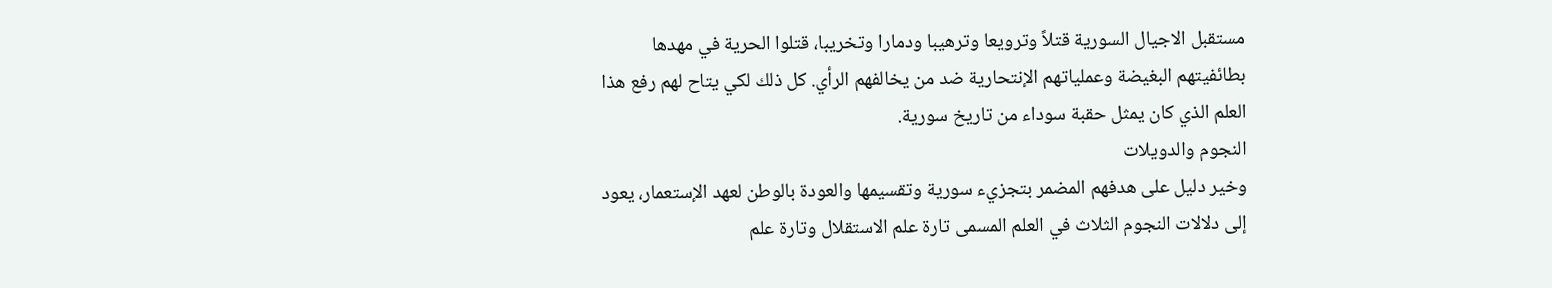مستقبل الاجيال السورية قتلاً وترويعا وترهيبا ودمارا وتخريبا، قتلوا الحرية في مهدها بطائفيتهم البغيضة وعملياتهم الإنتحارية ضد من يخالفهم الرأي. كل ذلك لكي يتاح لهم رفع هذا العلم الذي كان يمثل حقبة سوداء من تاريخ سورية.
النجوم والدويلات
وخير دليل على هدفهم المضمر بتجزيء سورية وتقسيمها والعودة بالوطن لعهد الإستعمار، يعود إلى دلالات النجوم الثلاث في العلم المسمى تارة علم الاستقلال وتارة علم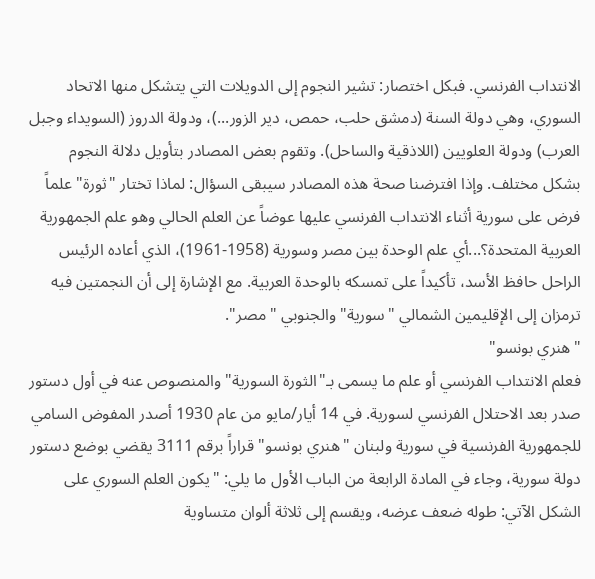الانتداب الفرنسي. فبكل اختصار: تشير النجوم إلى الدويلات التي يتشكل منها الاتحاد السوري، وهي دولة السنة (دمشق حلب، حمص، دير الزور...)، ودولة الدروز (السويداء وجبل العرب) ودولة العلويين (اللاذقية والساحل). وتقوم بعض المصادر بتأويل دلالة النجوم بشكل مختلف. وإذا افترضنا صحة هذه المصادر سيبقى السؤال: لماذا تختار "ثورة" علماً فرض على سورية أثناء الانتداب الفرنسي عليها عوضاً عن العلم الحالي وهو علم الجمهورية العربية المتحدة؟...أي علم الوحدة بين مصر وسورية (1958-1961)، الذي أعاده الرئيس الراحل حافظ الأسد، تأكيداً على تمسكه بالوحدة العربية. مع الإشارة إلى أن النجمتين فيه ترمزان إلى الإقليمين الشمالي "سورية" والجنوبي "مصر".
"هنري بونسو"
فعلم الانتداب الفرنسي أو علم ما يسمى بـ"الثورة السورية" والمنصوص عنه في أول دستور صدر بعد الاحتلال الفرنسي لسورية. في 14 أيار/مايو من عام 1930 أصدر المفوض السامي للجمهورية الفرنسية في سورية ولبنان "هنري بونسو" قراراً برقم 3111 يقضي بوضع دستور دولة سورية، وجاء في المادة الرابعة من الباب الأول ما يلي: "يكون العلم السوري على الشكل الآتي: طوله ضعف عرضه، ويقسم إلى ثلاثة ألوان متساوية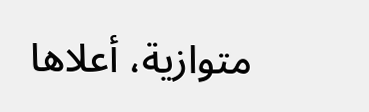متوازية، أعلاها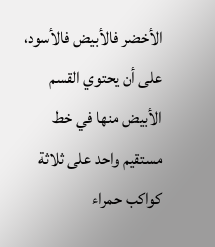الأخضر فالأبيض فالأسود، على أن يحتوي القسم الأبيض منها في خط مستقيم واحد على ثلاثة كواكب حمراء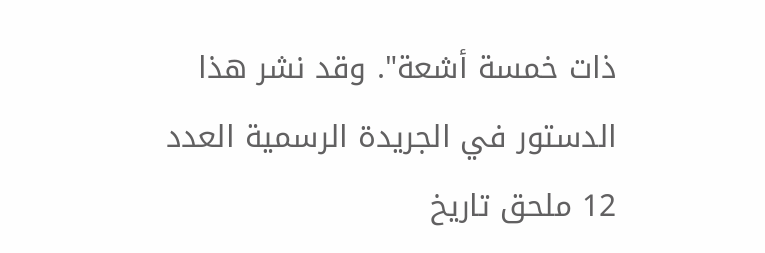ذات خمسة أشعة". وقد نشر هذا الدستور في الجريدة الرسمية العدد 12 ملحق تاريخ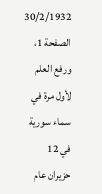30/2/1932 الصفحة 1، ورفع العلم لأول مرة في سماء سورية في 12 حزيران عام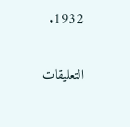1932.

التعليقات